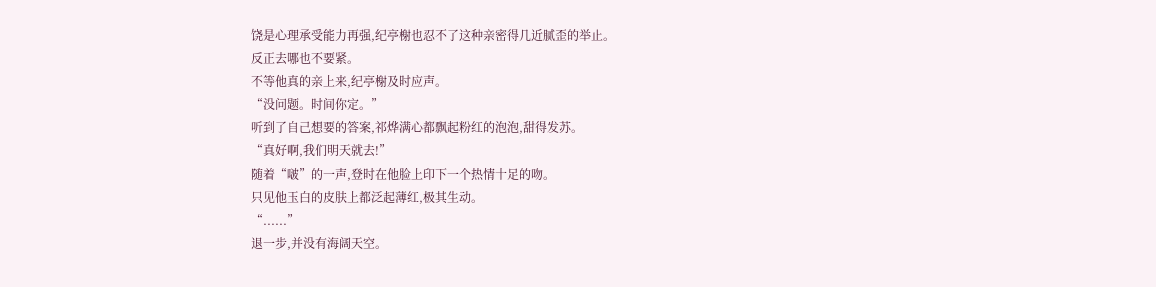饶是心理承受能力再强,纪亭榭也忍不了这种亲密得几近腻歪的举止。
反正去哪也不要紧。
不等他真的亲上来,纪亭榭及时应声。
“没问题。时间你定。”
听到了自己想要的答案,祁烨满心都飘起粉红的泡泡,甜得发苏。
“真好啊,我们明天就去!”
随着“啵”的一声,登时在他脸上印下一个热情十足的吻。
只见他玉白的皮肤上都泛起薄红,极其生动。
“......”
退一步,并没有海阔天空。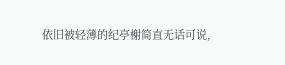依旧被轻薄的纪亭榭简直无话可说,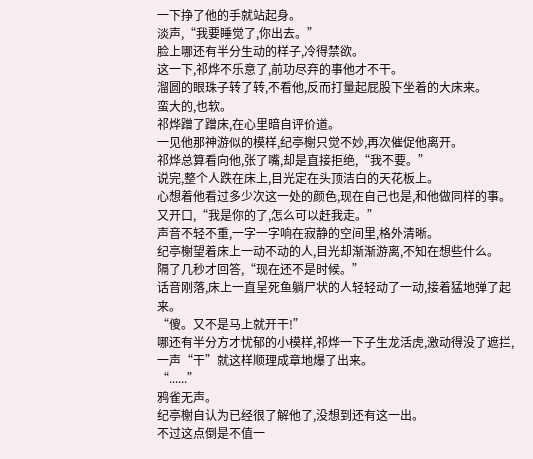一下挣了他的手就站起身。
淡声,“我要睡觉了,你出去。”
脸上哪还有半分生动的样子,冷得禁欲。
这一下,祁烨不乐意了,前功尽弃的事他才不干。
溜圆的眼珠子转了转,不看他,反而打量起屁股下坐着的大床来。
蛮大的,也软。
祁烨蹭了蹭床,在心里暗自评价道。
一见他那神游似的模样,纪亭榭只觉不妙,再次催促他离开。
祁烨总算看向他,张了嘴,却是直接拒绝,“我不要。”
说完,整个人跌在床上,目光定在头顶洁白的天花板上。
心想着他看过多少次这一处的颜色,现在自己也是,和他做同样的事。
又开口,“我是你的了,怎么可以赶我走。”
声音不轻不重,一字一字响在寂静的空间里,格外清晰。
纪亭榭望着床上一动不动的人,目光却渐渐游离,不知在想些什么。
隔了几秒才回答,“现在还不是时候。”
话音刚落,床上一直呈死鱼躺尸状的人轻轻动了一动,接着猛地弹了起来。
“傻。又不是马上就开干!”
哪还有半分方才忧郁的小模样,祁烨一下子生龙活虎,激动得没了遮拦,一声“干”就这样顺理成章地爆了出来。
“......”
鸦雀无声。
纪亭榭自认为已经很了解他了,没想到还有这一出。
不过这点倒是不值一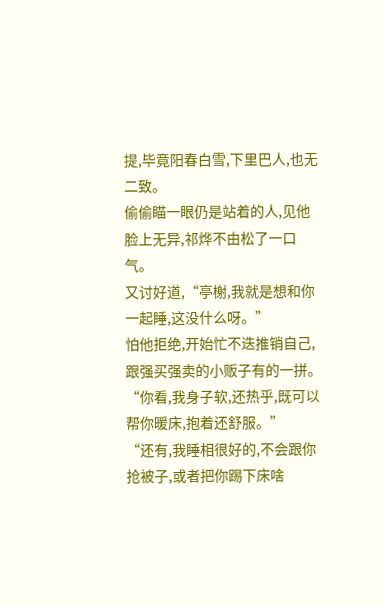提,毕竟阳春白雪,下里巴人,也无二致。
偷偷瞄一眼仍是站着的人,见他脸上无异,祁烨不由松了一口气。
又讨好道,“亭榭,我就是想和你一起睡,这没什么呀。”
怕他拒绝,开始忙不迭推销自己,跟强买强卖的小贩子有的一拼。
“你看,我身子软,还热乎,既可以帮你暖床,抱着还舒服。”
“还有,我睡相很好的,不会跟你抢被子,或者把你踢下床啥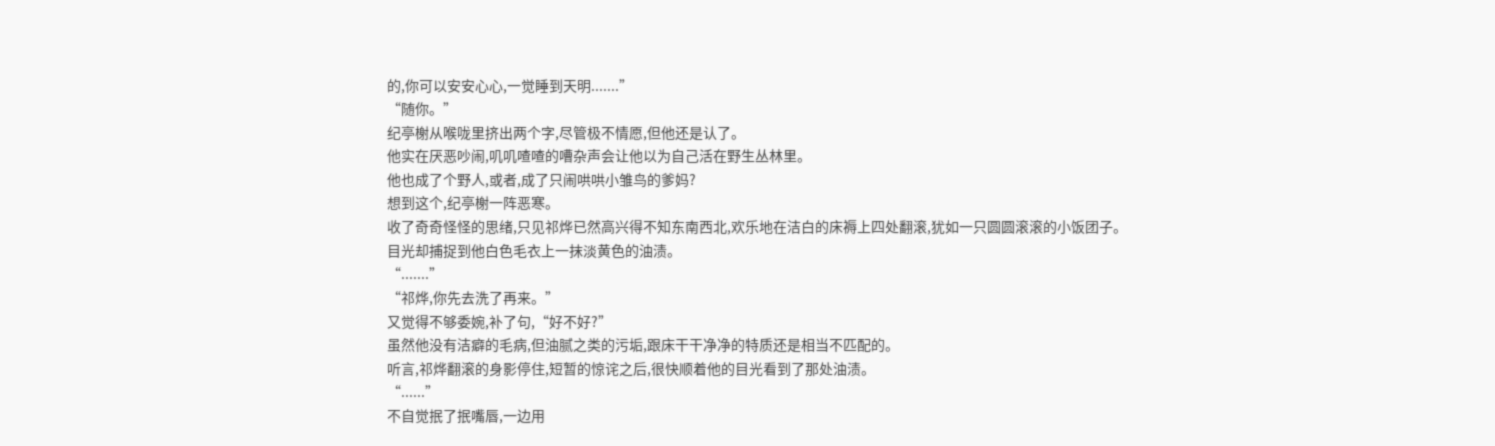的,你可以安安心心,一觉睡到天明.......”
“随你。”
纪亭榭从喉咙里挤出两个字,尽管极不情愿,但他还是认了。
他实在厌恶吵闹,叽叽喳喳的嘈杂声会让他以为自己活在野生丛林里。
他也成了个野人,或者,成了只闹哄哄小雏鸟的爹妈?
想到这个,纪亭榭一阵恶寒。
收了奇奇怪怪的思绪,只见祁烨已然高兴得不知东南西北,欢乐地在洁白的床褥上四处翻滚,犹如一只圆圆滚滚的小饭团子。
目光却捕捉到他白色毛衣上一抹淡黄色的油渍。
“.......”
“祁烨,你先去洗了再来。”
又觉得不够委婉,补了句,“好不好?”
虽然他没有洁癖的毛病,但油腻之类的污垢,跟床干干净净的特质还是相当不匹配的。
听言,祁烨翻滚的身影停住,短暂的惊诧之后,很快顺着他的目光看到了那处油渍。
“......”
不自觉抿了抿嘴唇,一边用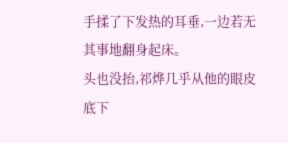手揉了下发热的耳垂,一边若无其事地翻身起床。
头也没抬,祁烨几乎从他的眼皮底下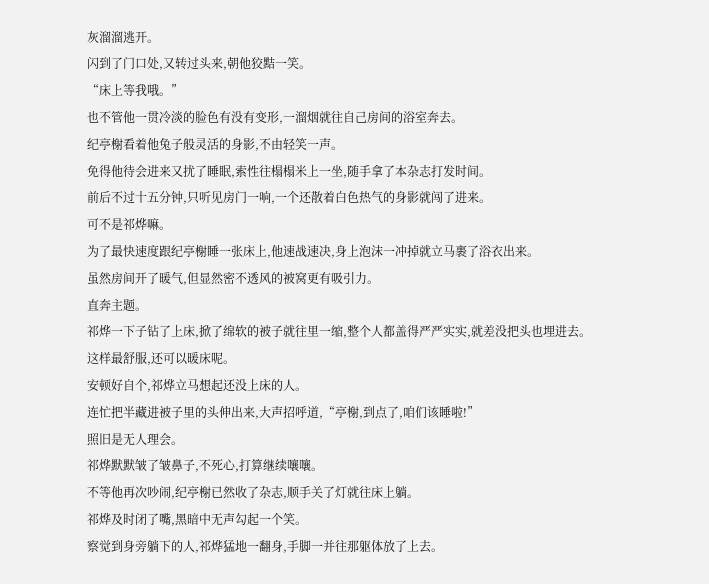灰溜溜逃开。
闪到了门口处,又转过头来,朝他狡黠一笑。
“床上等我哦。”
也不管他一贯冷淡的脸色有没有变形,一溜烟就往自己房间的浴室奔去。
纪亭榭看着他兔子般灵活的身影,不由轻笑一声。
免得他待会进来又扰了睡眠,索性往榻榻米上一坐,随手拿了本杂志打发时间。
前后不过十五分钟,只听见房门一响,一个还散着白色热气的身影就闯了进来。
可不是祁烨嘛。
为了最快速度跟纪亭榭睡一张床上,他速战速决,身上泡沫一冲掉就立马裹了浴衣出来。
虽然房间开了暖气,但显然密不透风的被窝更有吸引力。
直奔主题。
祁烨一下子钻了上床,掀了绵软的被子就往里一缩,整个人都盖得严严实实,就差没把头也埋进去。
这样最舒服,还可以暖床呢。
安顿好自个,祁烨立马想起还没上床的人。
连忙把半藏进被子里的头伸出来,大声招呼道,“亭榭,到点了,咱们该睡啦!”
照旧是无人理会。
祁烨默默皱了皱鼻子,不死心,打算继续嚷嚷。
不等他再次吵闹,纪亭榭已然收了杂志,顺手关了灯就往床上躺。
祁烨及时闭了嘴,黑暗中无声勾起一个笑。
察觉到身旁躺下的人,祁烨猛地一翻身,手脚一并往那躯体放了上去。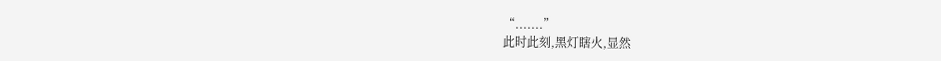“.......”
此时此刻,黑灯瞎火,显然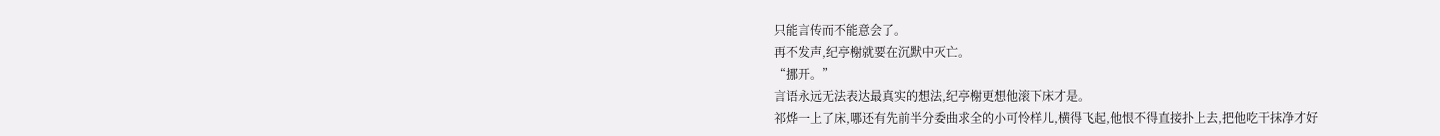只能言传而不能意会了。
再不发声,纪亭榭就要在沉默中灭亡。
“挪开。”
言语永远无法表达最真实的想法,纪亭榭更想他滚下床才是。
祁烨一上了床,哪还有先前半分委曲求全的小可怜样儿,横得飞起,他恨不得直接扑上去,把他吃干抹净才好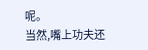呢。
当然,嘴上功夫还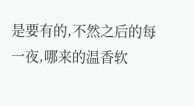是要有的,不然之后的每一夜,哪来的温香软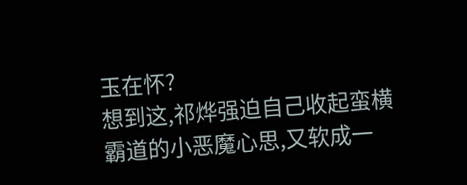玉在怀?
想到这,祁烨强迫自己收起蛮横霸道的小恶魔心思,又软成一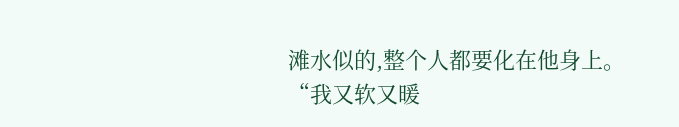滩水似的,整个人都要化在他身上。
“我又软又暖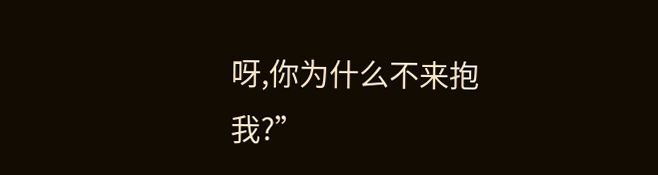呀,你为什么不来抱我?”